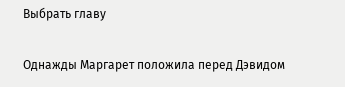Выбрать главу

Однажды Маргарет положила перед Дэвидом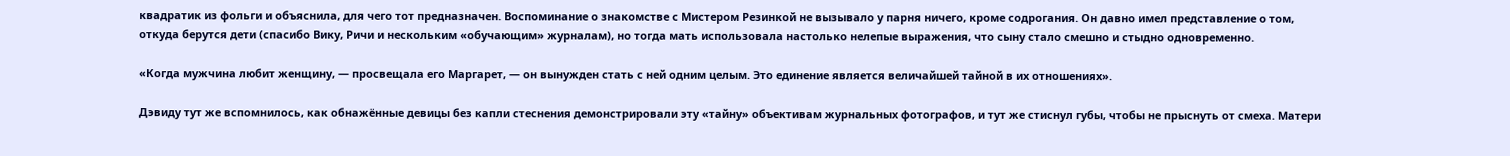квадратик из фольги и объяснила, для чего тот предназначен. Воспоминание о знакомстве с Мистером Резинкой не вызывало у парня ничего, кроме содрогания. Он давно имел представление о том, откуда берутся дети (спасибо Вику, Ричи и нескольким «обучающим» журналам), но тогда мать использовала настолько нелепые выражения, что сыну стало смешно и стыдно одновременно.

«Когда мужчина любит женщину, — просвещала его Маргарет, — он вынужден стать с ней одним целым. Это единение является величайшей тайной в их отношениях».

Дэвиду тут же вспомнилось, как обнажённые девицы без капли стеснения демонстрировали эту «тайну» объективам журнальных фотографов, и тут же стиснул губы, чтобы не прыснуть от смеха. Матери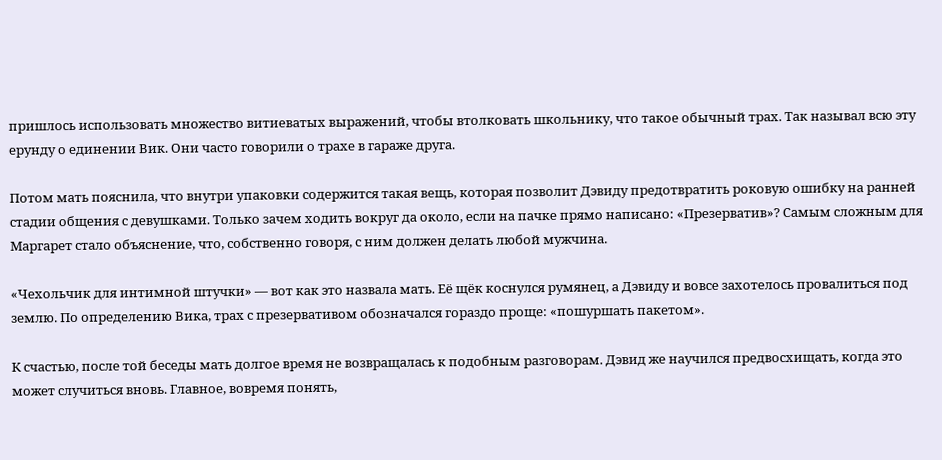пришлось использовать множество витиеватых выражений, чтобы втолковать школьнику, что такое обычный трах. Так называл всю эту ерунду о единении Вик. Они часто говорили о трахе в гараже друга.

Потом мать пояснила, что внутри упаковки содержится такая вещь, которая позволит Дэвиду предотвратить роковую ошибку на ранней стадии общения с девушками. Только зачем ходить вокруг да около, если на пачке прямо написано: «Презерватив»? Самым сложным для Маргарет стало объяснение, что, собственно говоря, с ним должен делать любой мужчина.

«Чехольчик для интимной штучки» — вот как это назвала мать. Её щёк коснулся румянец, а Дэвиду и вовсе захотелось провалиться под землю. По определению Вика, трах с презервативом обозначался гораздо проще: «пошуршать пакетом».

К счастью, после той беседы мать долгое время не возвращалась к подобным разговорам. Дэвид же научился предвосхищать, когда это может случиться вновь. Главное, вовремя понять,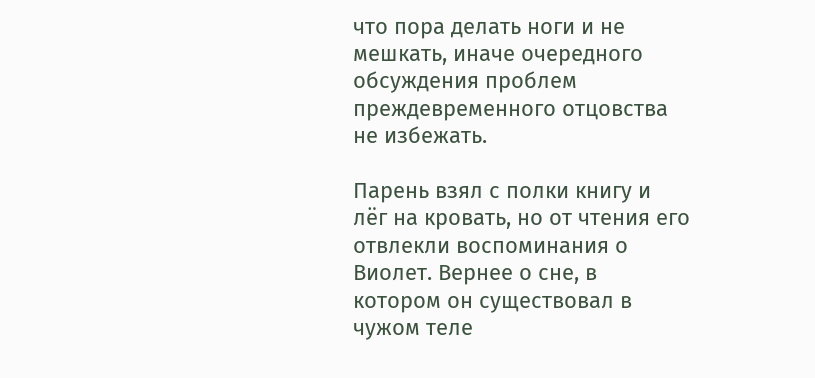что пора делать ноги и не мешкать, иначе очередного обсуждения проблем преждевременного отцовства не избежать.

Парень взял с полки книгу и лёг на кровать, но от чтения его отвлекли воспоминания о Виолет. Вернее о сне, в котором он существовал в чужом теле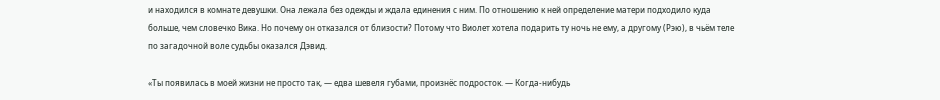и находился в комнате девушки. Она лежала без одежды и ждала единения с ним. По отношению к ней определение матери подходило куда больше, чем словечко Вика. Но почему он отказался от близости? Потому что Виолет хотела подарить ту ночь не ему, а другому (Рэю), в чьём теле по загадочной воле судьбы оказался Дэвид.

«Ты появилась в моей жизни не просто так, — едва шевеля губами, произнёс подросток. — Когда-нибудь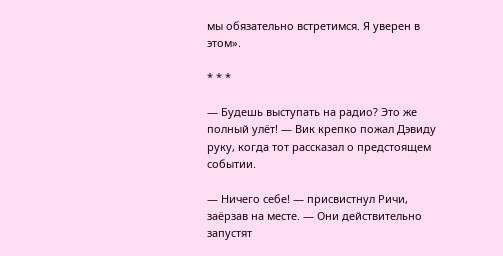мы обязательно встретимся. Я уверен в этом».

* * *

— Будешь выступать на радио? Это же полный улёт! — Вик крепко пожал Дэвиду руку, когда тот рассказал о предстоящем событии.

— Ничего себе! — присвистнул Ричи, заёрзав на месте. — Они действительно запустят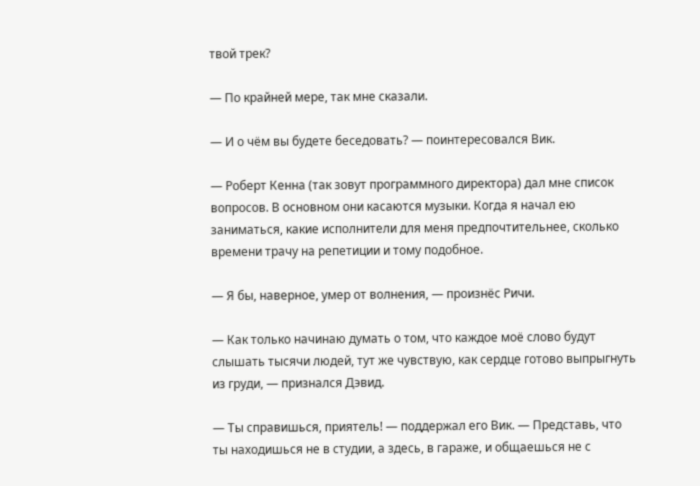твой трек?

— По крайней мере, так мне сказали.

— И о чём вы будете беседовать? — поинтересовался Вик.

— Роберт Кенна (так зовут программного директора) дал мне список вопросов. В основном они касаются музыки. Когда я начал ею заниматься, какие исполнители для меня предпочтительнее, сколько времени трачу на репетиции и тому подобное.

— Я бы, наверное, умер от волнения, — произнёс Ричи.

— Как только начинаю думать о том, что каждое моё слово будут слышать тысячи людей, тут же чувствую, как сердце готово выпрыгнуть из груди, — признался Дэвид.

— Ты справишься, приятель! — поддержал его Вик. — Представь, что ты находишься не в студии, а здесь, в гараже, и общаешься не с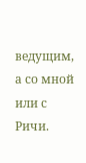ведущим, а со мной или с Ричи.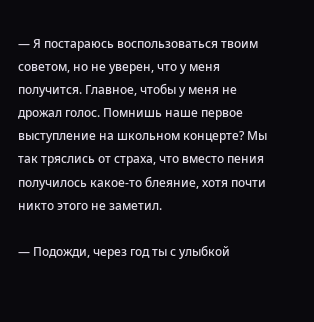— Я постараюсь воспользоваться твоим советом, но не уверен, что у меня получится. Главное, чтобы у меня не дрожал голос. Помнишь наше первое выступление на школьном концерте? Мы так тряслись от страха, что вместо пения получилось какое-то блеяние, хотя почти никто этого не заметил.

— Подожди, через год ты с улыбкой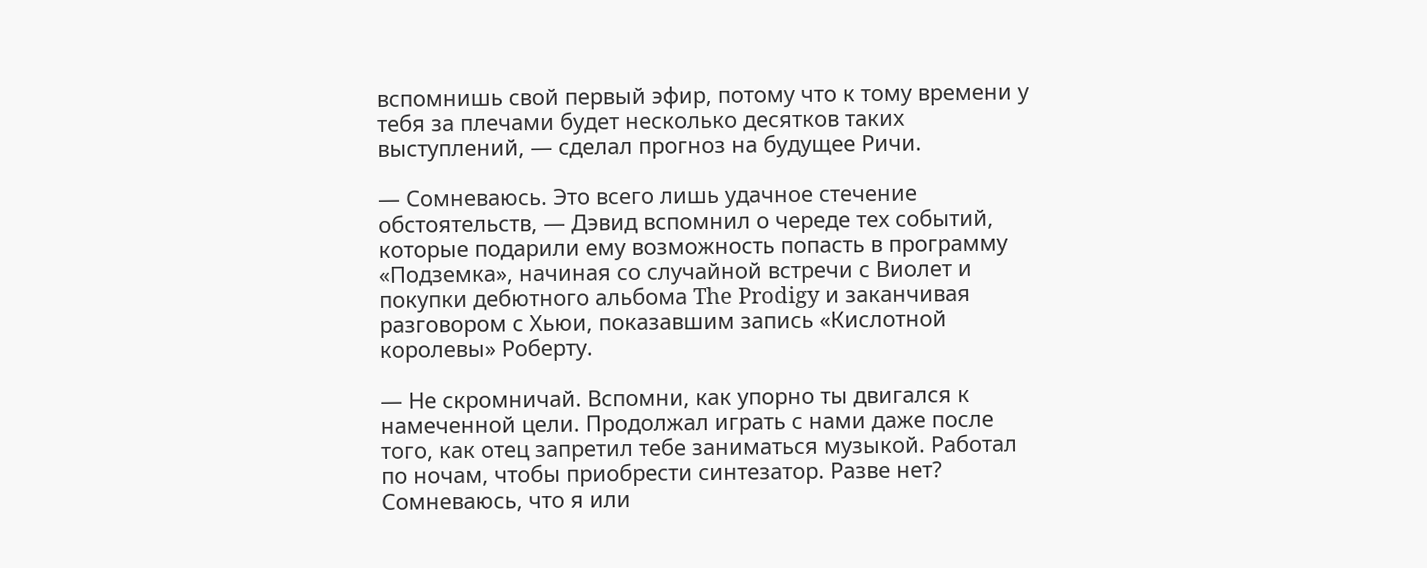вспомнишь свой первый эфир, потому что к тому времени у тебя за плечами будет несколько десятков таких выступлений, — сделал прогноз на будущее Ричи.

— Сомневаюсь. Это всего лишь удачное стечение обстоятельств, — Дэвид вспомнил о череде тех событий, которые подарили ему возможность попасть в программу «Подземка», начиная со случайной встречи с Виолет и покупки дебютного альбома The Prodigy и заканчивая разговором с Хьюи, показавшим запись «Кислотной королевы» Роберту.

— Не скромничай. Вспомни, как упорно ты двигался к намеченной цели. Продолжал играть с нами даже после того, как отец запретил тебе заниматься музыкой. Работал по ночам, чтобы приобрести синтезатор. Разве нет? Сомневаюсь, что я или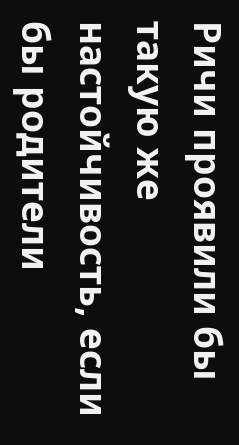Ричи проявили бы такую же настойчивость, если бы родители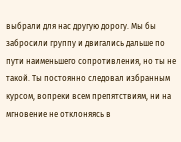выбрали для нас другую дорогу. Мы бы забросили группу и двигались дальше по пути наименьшего сопротивления, но ты не такой. Ты постоянно следовал избранным курсом, вопреки всем препятствиям, ни на мгновение не отклоняясь в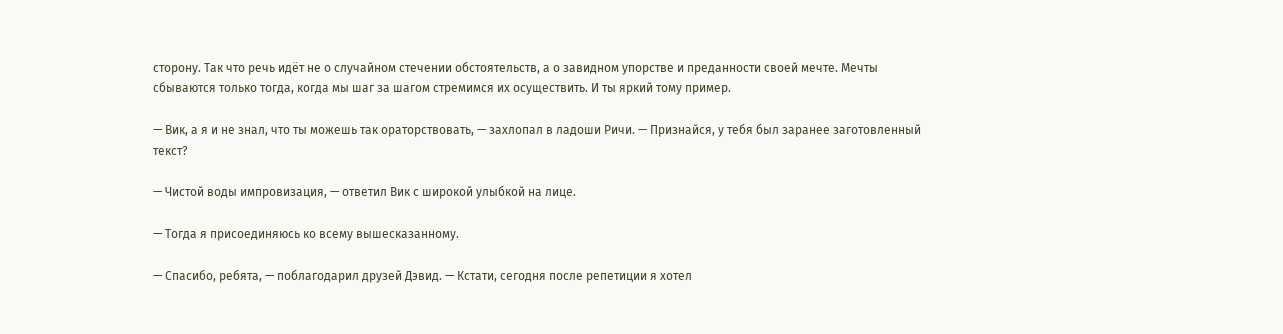сторону. Так что речь идёт не о случайном стечении обстоятельств, а о завидном упорстве и преданности своей мечте. Мечты сбываются только тогда, когда мы шаг за шагом стремимся их осуществить. И ты яркий тому пример.

— Вик, а я и не знал, что ты можешь так ораторствовать, — захлопал в ладоши Ричи. — Признайся, у тебя был заранее заготовленный текст?

— Чистой воды импровизация, — ответил Вик с широкой улыбкой на лице.

— Тогда я присоединяюсь ко всему вышесказанному.

— Спасибо, ребята, — поблагодарил друзей Дэвид. — Кстати, сегодня после репетиции я хотел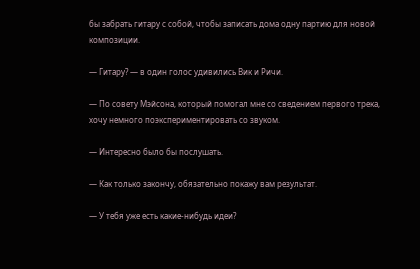бы забрать гитару с собой, чтобы записать дома одну партию для новой композиции.

— Гитару? — в один голос удивились Вик и Ричи.

— По совету Мэйсона, который помогал мне со сведением первого трека, хочу немного поэкспериментировать со звуком.

— Интересно было бы послушать.

— Как только закончу, обязательно покажу вам результат.

— У тебя уже есть какие-нибудь идеи?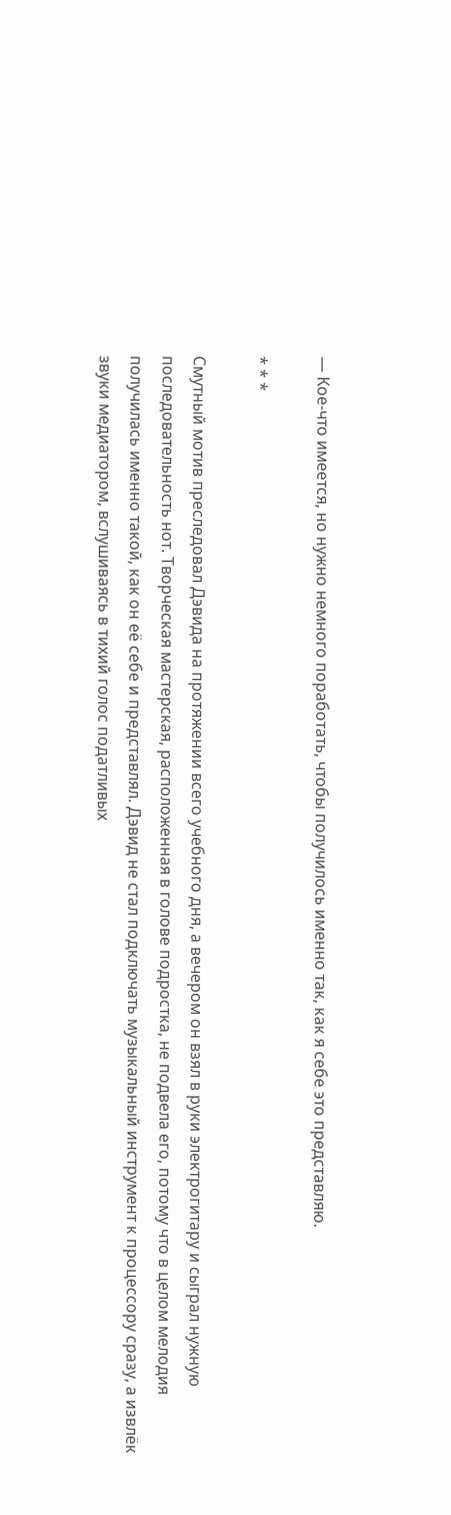— Кое-что имеется, но нужно немного поработать, чтобы получилось именно так, как я себе это представляю.

* * *

Смутный мотив преследовал Дэвида на протяжении всего учебного дня, а вечером он взял в руки электрогитару и сыграл нужную последовательность нот. Творческая мастерская, расположенная в голове подростка, не подвела его, потому что в целом мелодия получилась именно такой, как он её себе и представлял. Дэвид не стал подключать музыкальный инструмент к процессору сразу, а извлёк звуки медиатором, вслушиваясь в тихий голос податливых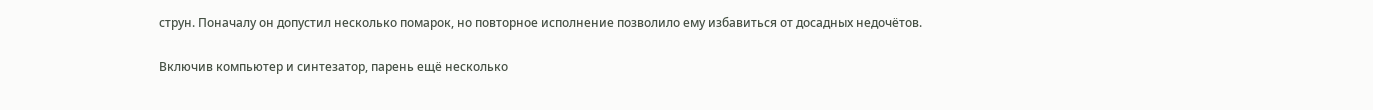струн. Поначалу он допустил несколько помарок, но повторное исполнение позволило ему избавиться от досадных недочётов.

Включив компьютер и синтезатор, парень ещё несколько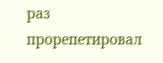раз прорепетировал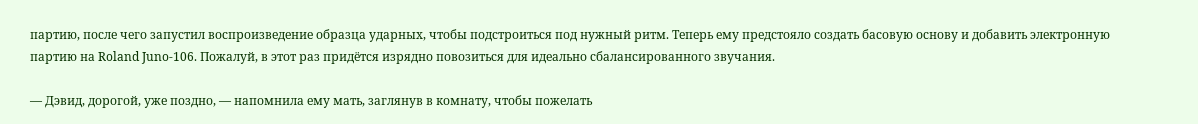партию, после чего запустил воспроизведение образца ударных, чтобы подстроиться под нужный ритм. Теперь ему предстояло создать басовую основу и добавить электронную партию на Roland Juno-106. Пожалуй, в этот раз придётся изрядно повозиться для идеально сбалансированного звучания.

— Дэвид, дорогой, уже поздно, — напомнила ему мать, заглянув в комнату, чтобы пожелать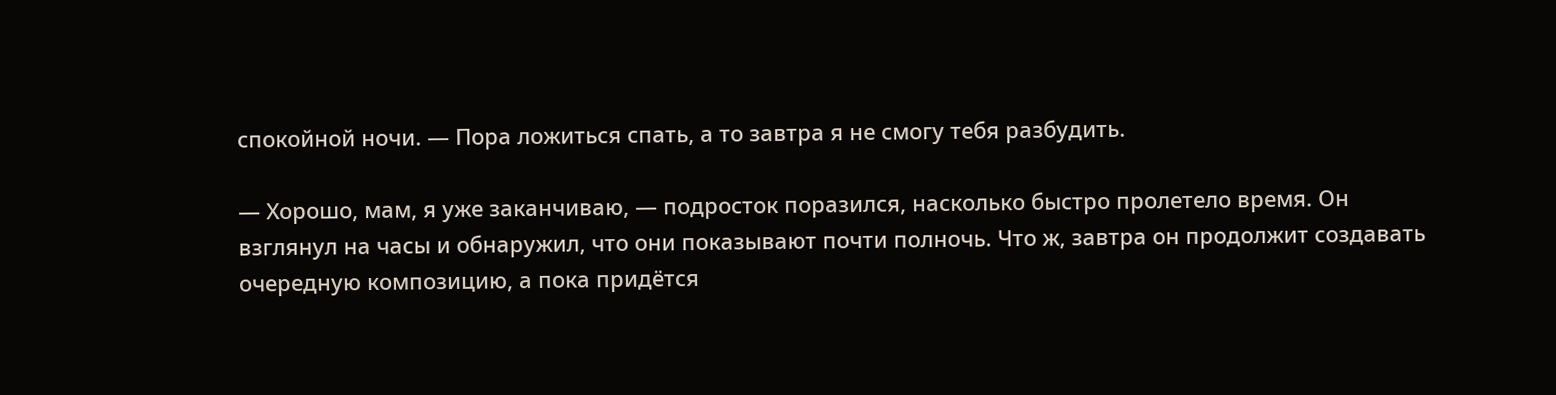спокойной ночи. — Пора ложиться спать, а то завтра я не смогу тебя разбудить.

— Хорошо, мам, я уже заканчиваю, — подросток поразился, насколько быстро пролетело время. Он взглянул на часы и обнаружил, что они показывают почти полночь. Что ж, завтра он продолжит создавать очередную композицию, а пока придётся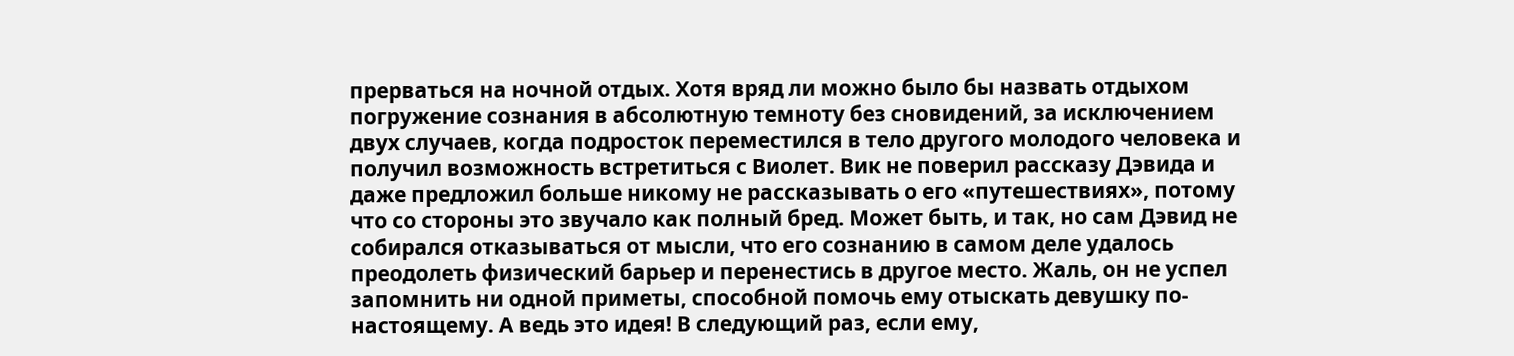прерваться на ночной отдых. Хотя вряд ли можно было бы назвать отдыхом погружение сознания в абсолютную темноту без сновидений, за исключением двух случаев, когда подросток переместился в тело другого молодого человека и получил возможность встретиться с Виолет. Вик не поверил рассказу Дэвида и даже предложил больше никому не рассказывать о его «путешествиях», потому что со стороны это звучало как полный бред. Может быть, и так, но сам Дэвид не собирался отказываться от мысли, что его сознанию в самом деле удалось преодолеть физический барьер и перенестись в другое место. Жаль, он не успел запомнить ни одной приметы, способной помочь ему отыскать девушку по-настоящему. А ведь это идея! В следующий раз, если ему,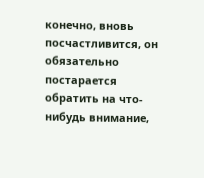конечно, вновь посчастливится, он обязательно постарается обратить на что-нибудь внимание,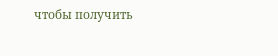чтобы получить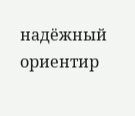надёжный ориентир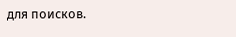для поисков.